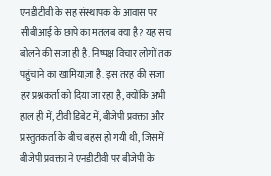एनडीटीवी के सह संस्थापक के आवास पर सीबीआई के छापे का मतलब क्या है? यह सच बोलने की सजा ही है. निष्पक्ष विचार लोगों तक पहुंचाने का खामियाज़ा है. इस तरह की सजा हर प्रश्नकर्ता को दिया जा रहा है, क्योंकि अभी हाल ही में, टीवी डिबेट में, बीजेपी प्रवक्ता और प्रस्तुतकर्ता के बीच बहस हो गयी थी, जिसमें बीजेपी प्रवक्ता ने एनडीटीवी पर बीजेपी के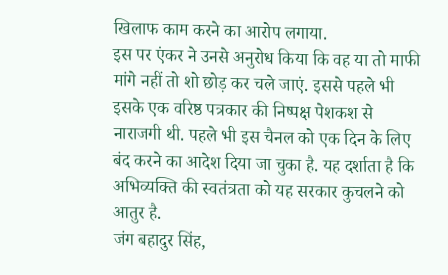खिलाफ काम करने का आरोप लगाया.
इस पर एंकर ने उनसे अनुरोध किया कि वह या तो माफी मांगे नहीं तो शो छोड़ कर चले जाएं. इससे पहले भी इसके एक वरिष्ठ पत्रकार की निष्पक्ष पेशकश से नाराजगी थी. पहले भी इस चैनल को एक दिन के लिए बंद करने का आदेश दिया जा चुका है. यह दर्शाता है कि अभिव्यक्ति की स्वतंत्रता को यह सरकार कुचलने को आतुर है.
जंग बहादुर सिंह,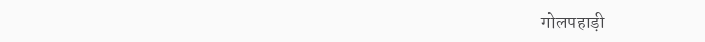गोलपहाड़ी